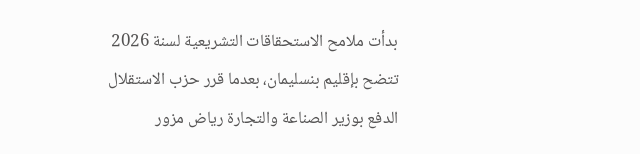بدأت ملامح الاستحقاقات التشريعية لسنة 2026 تتضح بإقليم بنسليمان، بعدما قرر حزب الاستقلال الدفع بوزير الصناعة والتجارة رياض مزور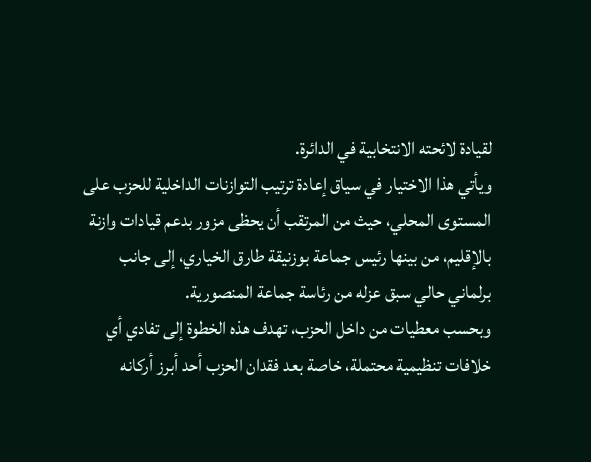لقيادة لائحته الانتخابية في الدائرة.
ويأتي هذا الاختيار في سياق إعادة ترتيب التوازنات الداخلية للحزب على المستوى المحلي، حيث من المرتقب أن يحظى مزور بدعم قيادات وازنة بالإقليم، من بينها رئيس جماعة بوزنيقة طارق الخياري، إلى جانب برلماني حالي سبق عزله من رئاسة جماعة المنصورية.
وبحسب معطيات من داخل الحزب، تهدف هذه الخطوة إلى تفادي أي خلافات تنظيمية محتملة، خاصة بعد فقدان الحزب أحد أبرز أركانه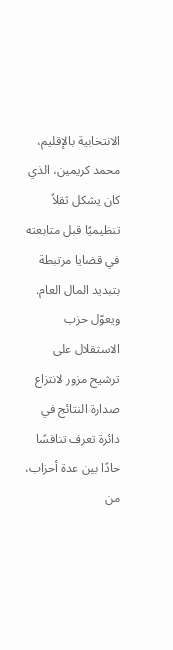الانتخابية بالإقليم، محمد كريمين، الذي كان يشكل ثقلاً تنظيميًا قبل متابعته في قضايا مرتبطة بتبديد المال العام.
ويعوّل حزب الاستقلال على ترشيح مزور لانتزاع صدارة النتائج في دائرة تعرف تنافسًا حادًا بين عدة أحزاب، من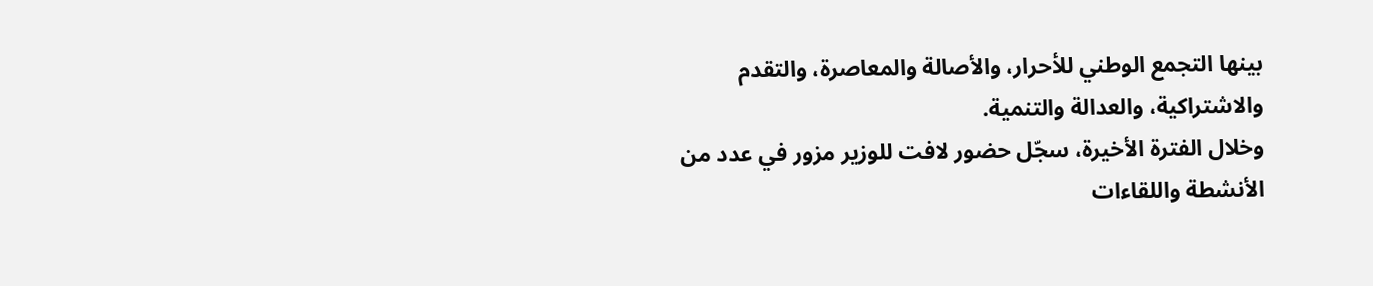بينها التجمع الوطني للأحرار، والأصالة والمعاصرة، والتقدم والاشتراكية، والعدالة والتنمية.
وخلال الفترة الأخيرة، سجّل حضور لافت للوزير مزور في عدد من الأنشطة واللقاءات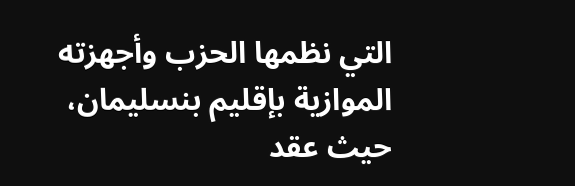التي نظمها الحزب وأجهزته الموازية بإقليم بنسليمان، حيث عقد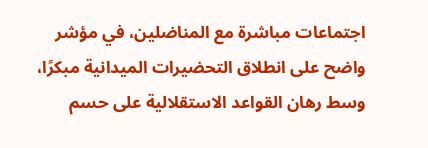اجتماعات مباشرة مع المناضلين، في مؤشر واضح على انطلاق التحضيرات الميدانية مبكرًا، وسط رهان القواعد الاستقلالية على حسم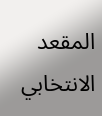المقعد الانتخابي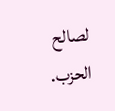لصالح الحزب.